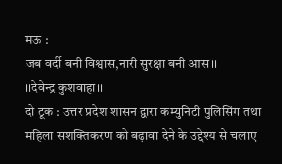मऊ :
जब वर्दी बनी विश्वास,नारी सुरक्षा बनी आस।।
।।देवेन्द्र कुशवाहा।।
दो टूक : उत्तर प्रदेश शासन द्वारा कम्युनिटी पुलिसिंग तथा महिला सशक्तिकरण को बढ़ावा देने के उद्देश्य से चलाए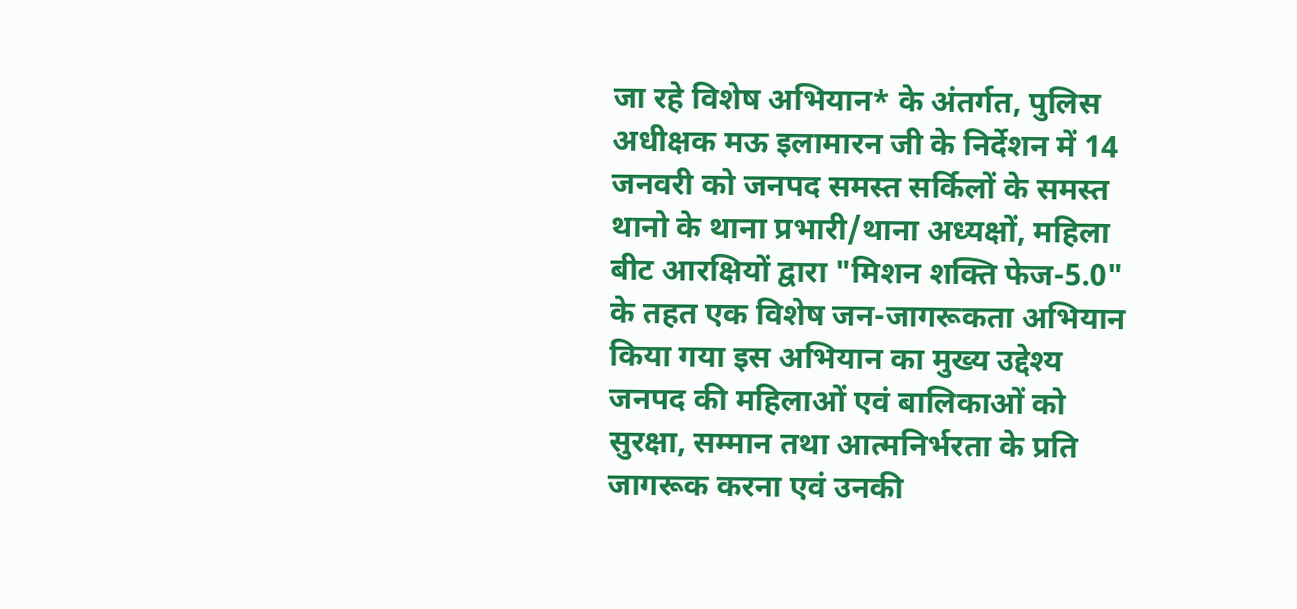जा रहे विशेष अभियान* के अंतर्गत, पुलिस अधीक्षक मऊ इलामारन जी के निर्देशन में 14 जनवरी को जनपद समस्त सर्किलों के समस्त थानो के थाना प्रभारी/थाना अध्यक्षों, महिला बीट आरक्षियों द्वारा "मिशन शक्ति फेज-5.0" के तहत एक विशेष जन-जागरूकता अभियान किया गया इस अभियान का मुख्य उद्देश्य जनपद की महिलाओं एवं बालिकाओं को सुरक्षा, सम्मान तथा आत्मनिर्भरता के प्रति जागरूक करना एवं उनकी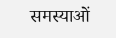समस्याओं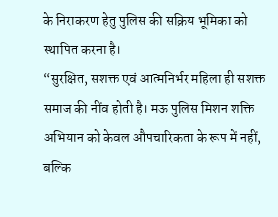के निराकरण हेतु पुलिस की सक्रिय भूमिका को स्थापित करना है।
“सुरक्षित, सशक्त एवं आत्मनिर्भर महिला ही सशक्त समाज की नींव होती है। मऊ पुलिस मिशन शक्ति अभियान को केवल औपचारिकता के रूप में नहीं, बल्कि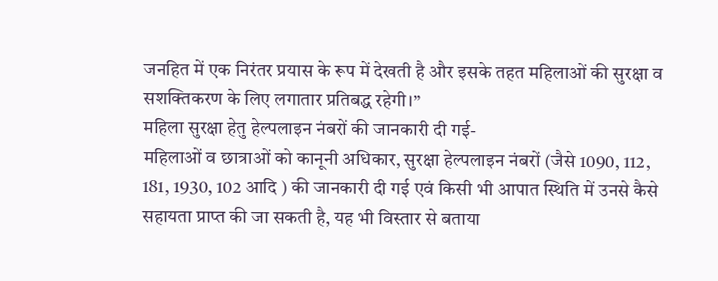जनहित में एक निरंतर प्रयास के रूप में देखती है और इसके तहत महिलाओं की सुरक्षा व सशक्तिकरण के लिए लगातार प्रतिबद्ध रहेगी।”
महिला सुरक्षा हेतु हेल्पलाइन नंबरों की जानकारी दी गई-
महिलाओं व छात्राओं को कानूनी अधिकार, सुरक्षा हेल्पलाइन नंबरों (जैसे 1090, 112, 181, 1930, 102 आदि ) की जानकारी दी गई एवं किसी भी आपात स्थिति में उनसे कैसे सहायता प्राप्त की जा सकती है, यह भी विस्तार से बताया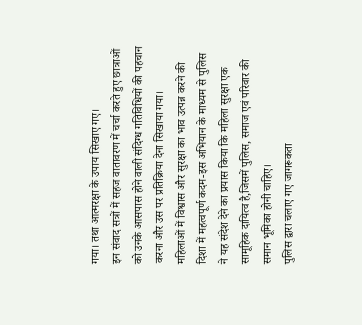गया। तथा आत्मरक्षा के उपाय सिखाए गए।
इन संवाद सत्रों में सहज वातावरण में चर्चा करते हुए छात्राओं को उनके आसपास होने वाली संदिग्ध गतिविधियों की पहचान करना और उस पर प्रतिक्रिया देना सिखाया गया।
महिलाओं में विश्वास और सुरक्षा का भाव उत्पन्न करने की दिशा में महत्वपूर्ण कदम-इस अभियान के माध्यम से पुलिस ने यह संदेश देने का प्रयास किया कि महिला सुरक्षा एक सामूहिक दायित्व है,जिसमें पुलिस, समाज एवं परिवार की समान भूमिका होनी चाहिए।
पुलिस द्वारा चलाए गए जागरूकता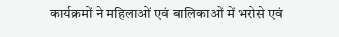कार्यक्रमों ने महिलाओं एवं बालिकाओं में भरोसे एवं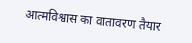आत्मविश्वास का वातावरण तैयार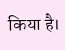किया है।